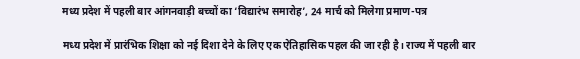मध्य प्रदेश में पहली बार आंगनवाड़ी बच्चों का ‘विद्यारंभ समारोह’, 24 मार्च को मिलेगा प्रमाण-पत्र

मध्य प्रदेश में प्रारंभिक शिक्षा को नई दिशा देने के लिए एक ऐतिहासिक पहल की जा रही है। राज्य में पहली बार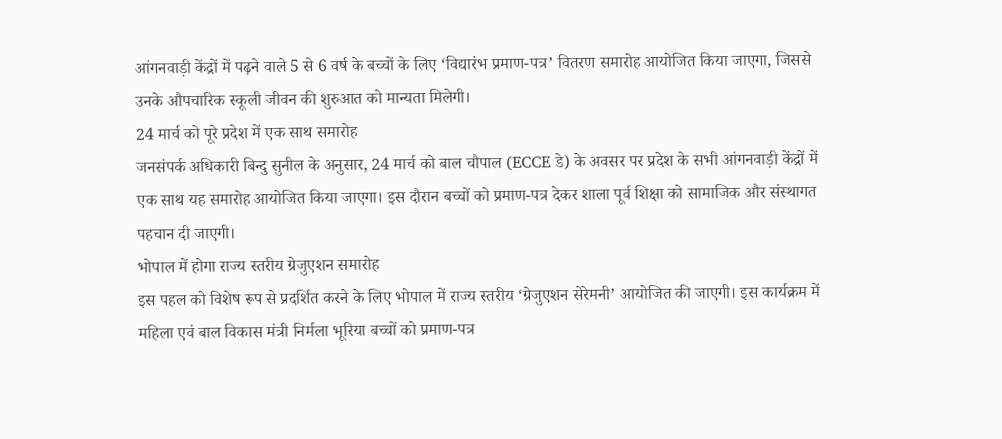आंगनवाड़ी केंद्रों में पढ़ने वाले 5 से 6 वर्ष के बच्चों के लिए ‘विद्यारंभ प्रमाण-पत्र’ वितरण समारोह आयोजित किया जाएगा, जिससे उनके औपचारिक स्कूली जीवन की शुरुआत को मान्यता मिलेगी।
24 मार्च को पूरे प्रदेश में एक साथ समारोह
जनसंपर्क अधिकारी बिन्दु सुनील के अनुसार, 24 मार्च को बाल चौपाल (ECCE डे) के अवसर पर प्रदेश के सभी आंगनवाड़ी केंद्रों में एक साथ यह समारोह आयोजित किया जाएगा। इस दौरान बच्चों को प्रमाण-पत्र देकर शाला पूर्व शिक्षा को सामाजिक और संस्थागत पहचान दी जाएगी।
भोपाल में होगा राज्य स्तरीय ग्रेजुएशन समारोह
इस पहल को विशेष रूप से प्रदर्शित करने के लिए भोपाल में राज्य स्तरीय ‘ग्रेजुएशन सेरेमनी’ आयोजित की जाएगी। इस कार्यक्रम में महिला एवं बाल विकास मंत्री निर्मला भूरिया बच्चों को प्रमाण-पत्र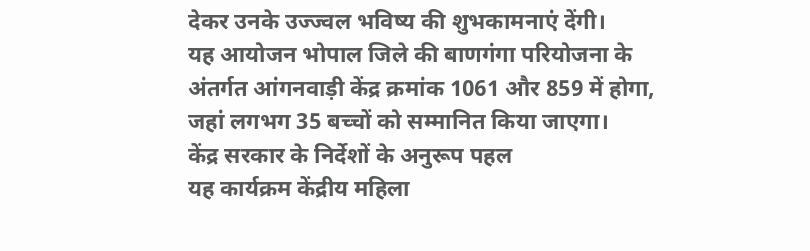देकर उनके उज्ज्वल भविष्य की शुभकामनाएं देंगी।
यह आयोजन भोपाल जिले की बाणगंगा परियोजना के अंतर्गत आंगनवाड़ी केंद्र क्रमांक 1061 और 859 में होगा, जहां लगभग 35 बच्चों को सम्मानित किया जाएगा।
केंद्र सरकार के निर्देशों के अनुरूप पहल
यह कार्यक्रम केंद्रीय महिला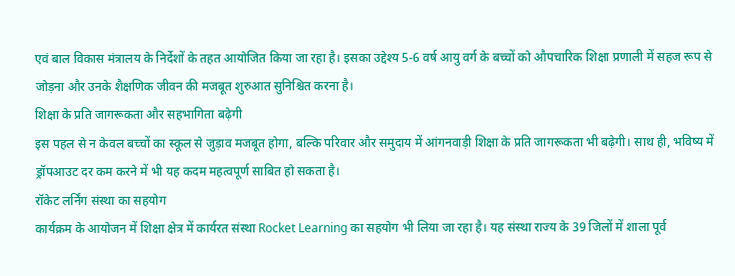एवं बाल विकास मंत्रालय के निर्देशों के तहत आयोजित किया जा रहा है। इसका उद्देश्य 5-6 वर्ष आयु वर्ग के बच्चों को औपचारिक शिक्षा प्रणाली में सहज रूप से जोड़ना और उनके शैक्षणिक जीवन की मजबूत शुरुआत सुनिश्चित करना है।
शिक्षा के प्रति जागरूकता और सहभागिता बढ़ेगी
इस पहल से न केवल बच्चों का स्कूल से जुड़ाव मजबूत होगा, बल्कि परिवार और समुदाय में आंगनवाड़ी शिक्षा के प्रति जागरूकता भी बढ़ेगी। साथ ही, भविष्य में ड्रॉपआउट दर कम करने में भी यह कदम महत्वपूर्ण साबित हो सकता है।
रॉकेट लर्निंग संस्था का सहयोग
कार्यक्रम के आयोजन में शिक्षा क्षेत्र में कार्यरत संस्था Rocket Learning का सहयोग भी लिया जा रहा है। यह संस्था राज्य के 39 जिलों में शाला पूर्व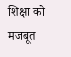शिक्षा को मजबूत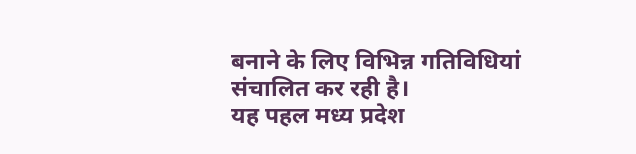बनाने के लिए विभिन्न गतिविधियां संचालित कर रही है।
यह पहल मध्य प्रदेश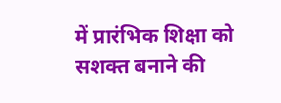में प्रारंभिक शिक्षा को सशक्त बनाने की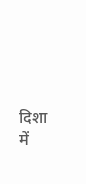दिशा में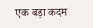एक बड़ा कदम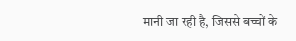मानी जा रही है, जिससे बच्चों के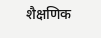शैक्षणिक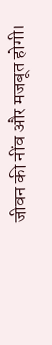जीवन की नींव और मजबूत होगी।